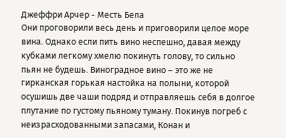Джеффри Арчер - Месть Бела
Они проговорили весь день и приговорили целое море вина. Однако если пить вино неспешно, давая между кубками легкому хмелю покинуть голову, то сильно пьян не будешь. Виноградное вино – это же не гирканская горькая настойка на полыни, которой осушишь две чаши подряд и отправляешь себя в долгое плутание по густому пьяному туману. Покинув погреб с неизрасходованными запасами, Конан и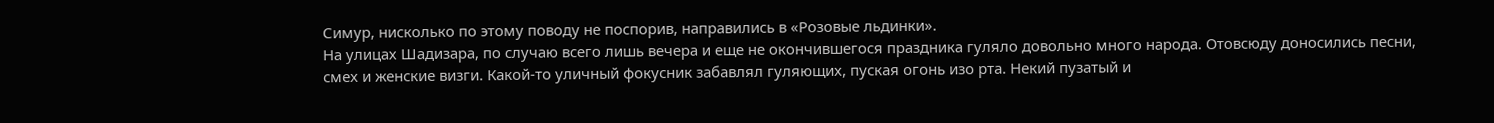Симур, нисколько по этому поводу не поспорив, направились в «Розовые льдинки».
На улицах Шадизара, по случаю всего лишь вечера и еще не окончившегося праздника гуляло довольно много народа. Отовсюду доносились песни, смех и женские визги. Какой-то уличный фокусник забавлял гуляющих, пуская огонь изо рта. Некий пузатый и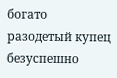богато разодетый купец безуспешно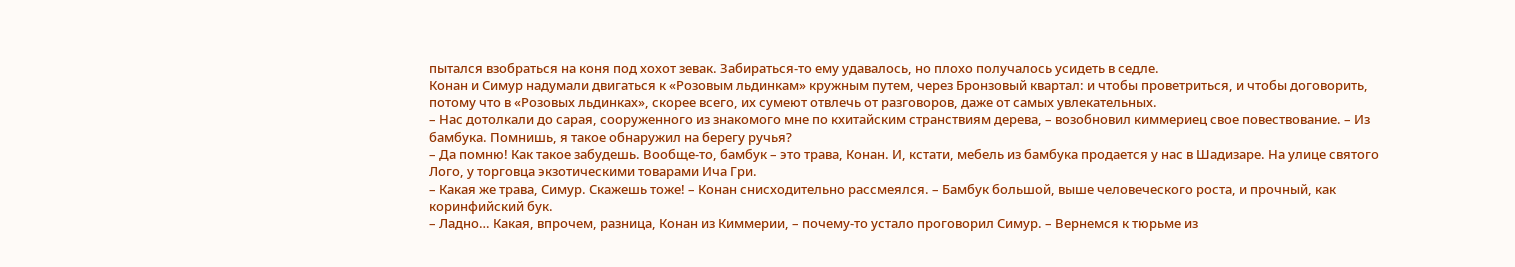пытался взобраться на коня под хохот зевак. Забираться-то ему удавалось, но плохо получалось усидеть в седле.
Конан и Симур надумали двигаться к «Розовым льдинкам» кружным путем, через Бронзовый квартал: и чтобы проветриться, и чтобы договорить, потому что в «Розовых льдинках», скорее всего, их сумеют отвлечь от разговоров, даже от самых увлекательных.
– Нас дотолкали до сарая, сооруженного из знакомого мне по кхитайским странствиям дерева, – возобновил киммериец свое повествование. – Из бамбука. Помнишь, я такое обнаружил на берегу ручья?
– Да помню! Как такое забудешь. Вообще-то, бамбук – это трава, Конан. И, кстати, мебель из бамбука продается у нас в Шадизаре. На улице святого Лого, у торговца экзотическими товарами Ича Гри.
– Какая же трава, Симур. Скажешь тоже! – Конан снисходительно рассмеялся. – Бамбук большой, выше человеческого роста, и прочный, как коринфийский бук.
– Ладно… Какая, впрочем, разница, Конан из Киммерии, – почему-то устало проговорил Симур. – Вернемся к тюрьме из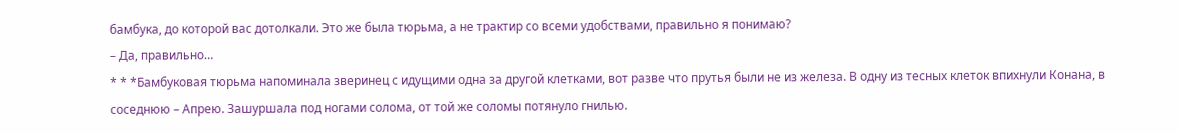бамбука, до которой вас дотолкали. Это же была тюрьма, а не трактир со всеми удобствами, правильно я понимаю?
– Да, правильно…
* * *Бамбуковая тюрьма напоминала зверинец с идущими одна за другой клетками, вот разве что прутья были не из железа. В одну из тесных клеток впихнули Конана, в соседнюю – Апрею. Зашуршала под ногами солома, от той же соломы потянуло гнилью.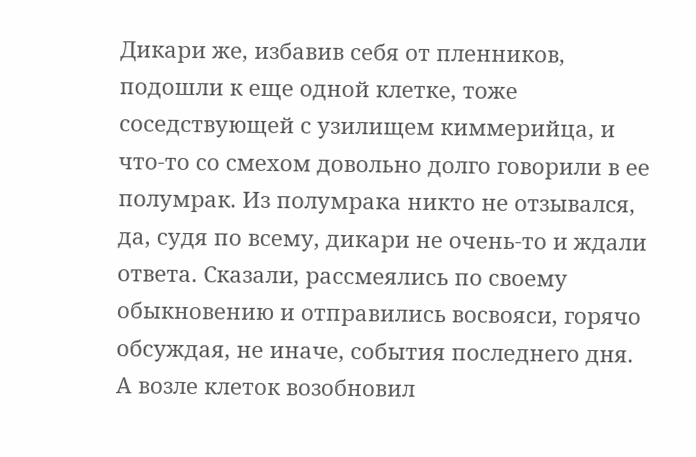Дикари же, избавив себя от пленников, подошли к еще одной клетке, тоже соседствующей с узилищем киммерийца, и что-то со смехом довольно долго говорили в ее полумрак. Из полумрака никто не отзывался, да, судя по всему, дикари не очень-то и ждали ответа. Сказали, рассмеялись по своему обыкновению и отправились восвояси, горячо обсуждая, не иначе, события последнего дня. А возле клеток возобновил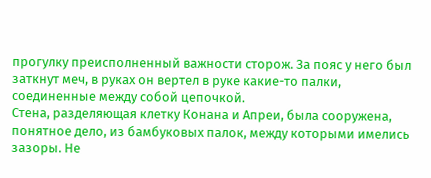прогулку преисполненный важности сторож. За пояс у него был заткнут меч, в руках он вертел в руке какие-то палки, соединенные между собой цепочкой.
Стена, разделяющая клетку Конана и Апреи, была сооружена, понятное дело, из бамбуковых палок, между которыми имелись зазоры. Не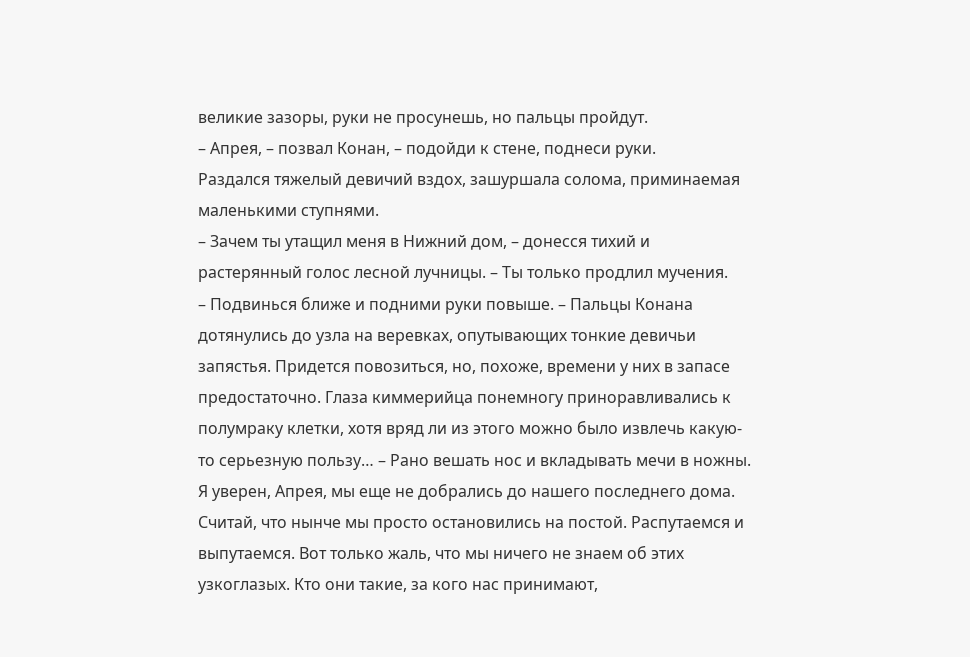великие зазоры, руки не просунешь, но пальцы пройдут.
– Апрея, – позвал Конан, – подойди к стене, поднеси руки.
Раздался тяжелый девичий вздох, зашуршала солома, приминаемая маленькими ступнями.
– Зачем ты утащил меня в Нижний дом, – донесся тихий и растерянный голос лесной лучницы. – Ты только продлил мучения.
– Подвинься ближе и подними руки повыше. – Пальцы Конана дотянулись до узла на веревках, опутывающих тонкие девичьи запястья. Придется повозиться, но, похоже, времени у них в запасе предостаточно. Глаза киммерийца понемногу приноравливались к полумраку клетки, хотя вряд ли из этого можно было извлечь какую-то серьезную пользу… – Рано вешать нос и вкладывать мечи в ножны. Я уверен, Апрея, мы еще не добрались до нашего последнего дома. Считай, что нынче мы просто остановились на постой. Распутаемся и выпутаемся. Вот только жаль, что мы ничего не знаем об этих узкоглазых. Кто они такие, за кого нас принимают,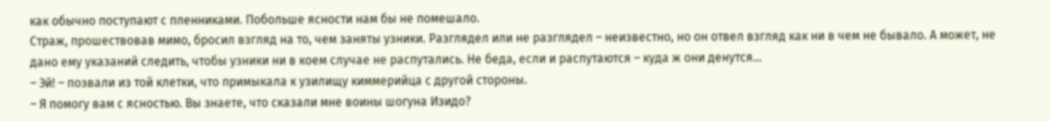как обычно поступают с пленниками. Побольше ясности нам бы не помешало.
Страж, прошествовав мимо, бросил взгляд на то, чем заняты узники. Разглядел или не разглядел – неизвестно, но он отвел взгляд как ни в чем не бывало. А может, не дано ему указаний следить, чтобы узники ни в коем случае не распутались. Не беда, если и распутаются – куда ж они денутся…
– Эй! – позвали из той клетки, что примыкала к узилищу киммерийца с другой стороны.
– Я помогу вам с ясностью. Вы знаете, что сказали мне воины шогуна Изидо?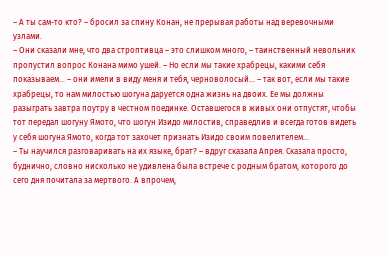– А ты сам-то кто? – бросил за спину Конан, не прерывая работы над веревочными узлами.
– Они сказали мне, что два строптивца – это слишком много, – таинственный невольник пропустил вопрос Конана мимо ушей. – Но если мы такие храбрецы, какими себя показываем… – они имели в виду меня и тебя, черноволосый… – так вот, если мы такие храбрецы, то нам милостью шогуна даруется одна жизнь на двоих. Ее мы должны разыграть завтра поутру в честном поединке. Оставшегося в живых они отпустят, чтобы тот передал шогуну Ямото, что шогун Изидо милостив, справедлив и всегда готов видеть у себя шогуна Ямото, когда тот захочет признать Изидо своим повелителем…
– Ты научился разговаривать на их языке, брат? – вдруг сказала Апрея. Сказала просто, буднично, словно нисколько не удивлена была встрече с родным братом, которого до сего дня почитала за мертвого. А впрочем,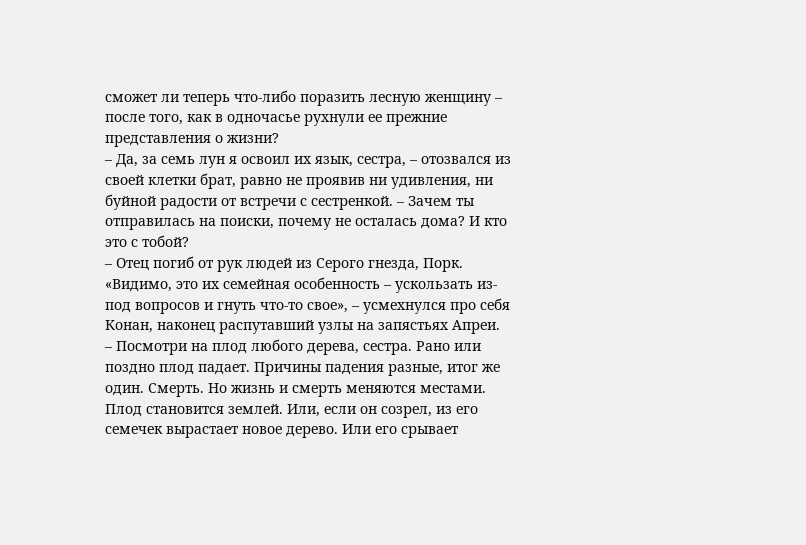сможет ли теперь что-либо поразить лесную женщину – после того, как в одночасье рухнули ее прежние представления о жизни?
– Да, за семь лун я освоил их язык, сестра, – отозвался из своей клетки брат, равно не проявив ни удивления, ни буйной радости от встречи с сестренкой. – Зачем ты отправилась на поиски, почему не осталась дома? И кто это с тобой?
– Отец погиб от рук людей из Серого гнезда, Порк.
«Видимо, это их семейная особенность – ускользать из-под вопросов и гнуть что-то свое», – усмехнулся про себя Конан, наконец распутавший узлы на запястьях Апреи.
– Посмотри на плод любого дерева, сестра. Рано или поздно плод падает. Причины падения разные, итог же один. Смерть. Но жизнь и смерть меняются местами. Плод становится землей. Или, если он созрел, из его семечек вырастает новое дерево. Или его срывает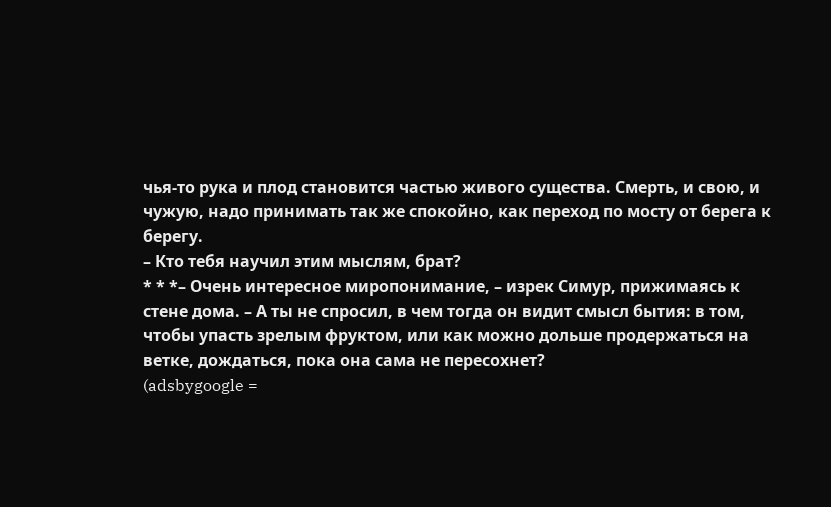чья-то рука и плод становится частью живого существа. Смерть, и свою, и чужую, надо принимать так же спокойно, как переход по мосту от берега к берегу.
– Кто тебя научил этим мыслям, брат?
* * *– Очень интересное миропонимание, – изрек Симур, прижимаясь к стене дома. – А ты не спросил, в чем тогда он видит смысл бытия: в том, чтобы упасть зрелым фруктом, или как можно дольше продержаться на ветке, дождаться, пока она сама не пересохнет?
(adsbygoogle =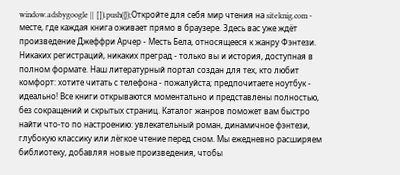window.adsbygoogle || []).push({});Откройте для себя мир чтения на siteknig.com - месте, где каждая книга оживает прямо в браузере. Здесь вас уже ждёт произведение Джеффри Арчер - Месть Бела, относящееся к жанру Фэнтези. Никаких регистраций, никаких преград - только вы и история, доступная в полном формате. Наш литературный портал создан для тех, кто любит комфорт: хотите читать с телефона - пожалуйста; предпочитаете ноутбук - идеально! Все книги открываются моментально и представлены полностью, без сокращений и скрытых страниц. Каталог жанров поможет вам быстро найти что-то по настроению: увлекательный роман, динамичное фэнтези, глубокую классику или лёгкое чтение перед сном. Мы ежедневно расширяем библиотеку, добавляя новые произведения, чтобы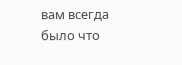вам всегда было что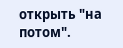открыть "на потом".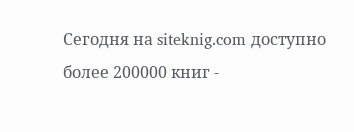Сегодня на siteknig.com доступно более 200000 книг -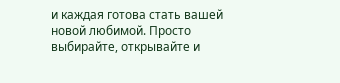и каждая готова стать вашей новой любимой. Просто выбирайте, открывайте и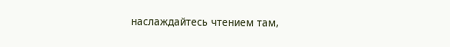наслаждайтесь чтением там,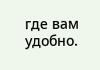где вам удобно.